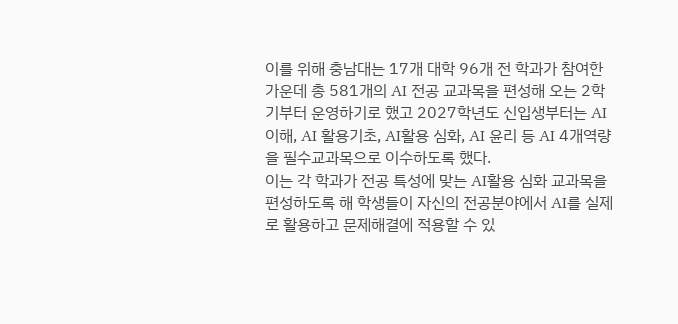이를 위해 충남대는 17개 대학 96개 전 학과가 참여한 가운데 총 581개의 AI 전공 교과목을 편성해 오는 2학기부터 운영하기로 했고 2027학년도 신입생부터는 AI 이해, AI 활용기초, AI활용 심화, AI 윤리 등 AI 4개역량을 필수교과목으로 이수하도록 했다.
이는 각 학과가 전공 특성에 맞는 AI활용 심화 교과목을 편성하도록 해 학생들이 자신의 전공분야에서 AI를 실제로 활용하고 문제해결에 적용할 수 있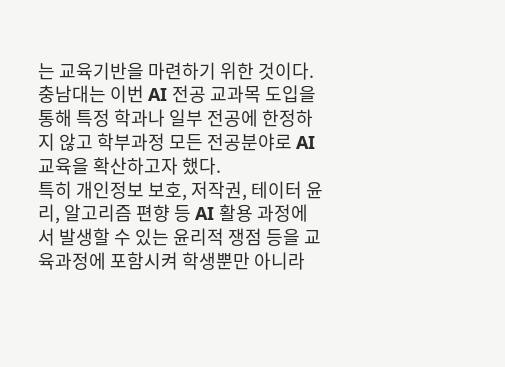는 교육기반을 마련하기 위한 것이다.
충남대는 이번 AI 전공 교과목 도입을 통해 특정 학과나 일부 전공에 한정하지 않고 학부과정 모든 전공분야로 AI 교육을 확산하고자 했다.
특히 개인정보 보호, 저작권, 테이터 윤리, 알고리즘 편향 등 AI 활용 과정에서 발생할 수 있는 윤리적 쟁점 등을 교육과정에 포함시켜 학생뿐만 아니라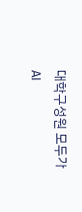대학구성원 모두가 AI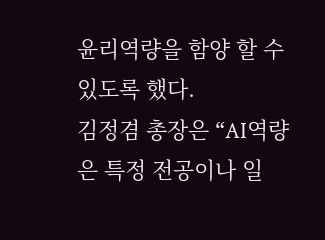윤리역량을 함양 할 수 있도록 했다.
김정겸 총장은 “AI역량은 특정 전공이나 일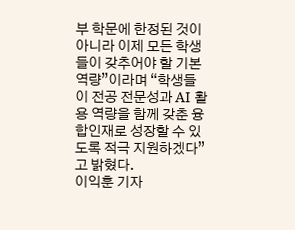부 학문에 한정된 것이 아니라 이제 모든 학생들이 갖추어야 할 기본역량”이라며 “학생들이 전공 전문성과 AI 활용 역량을 함께 갖춘 융합인재로 성장할 수 있도록 적극 지원하겠다”고 밝혔다.
이익훈 기자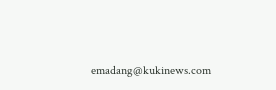emadang@kukinews.com